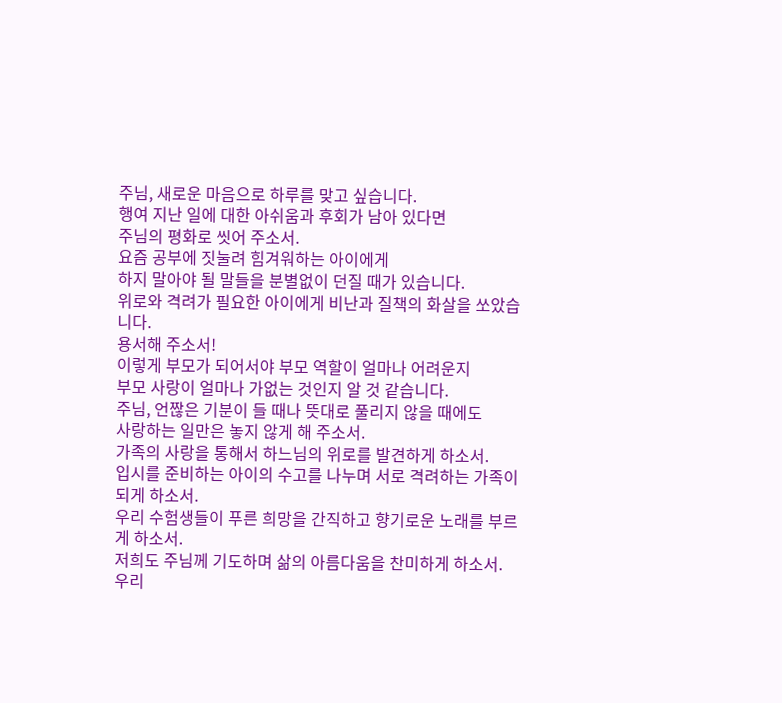주님, 새로운 마음으로 하루를 맞고 싶습니다.
행여 지난 일에 대한 아쉬움과 후회가 남아 있다면
주님의 평화로 씻어 주소서.
요즘 공부에 짓눌려 힘겨워하는 아이에게
하지 말아야 될 말들을 분별없이 던질 때가 있습니다.
위로와 격려가 필요한 아이에게 비난과 질책의 화살을 쏘았습니다.
용서해 주소서!
이렇게 부모가 되어서야 부모 역할이 얼마나 어려운지
부모 사랑이 얼마나 가없는 것인지 알 것 같습니다.
주님, 언짢은 기분이 들 때나 뜻대로 풀리지 않을 때에도
사랑하는 일만은 놓지 않게 해 주소서.
가족의 사랑을 통해서 하느님의 위로를 발견하게 하소서.
입시를 준비하는 아이의 수고를 나누며 서로 격려하는 가족이 되게 하소서.
우리 수험생들이 푸른 희망을 간직하고 향기로운 노래를 부르게 하소서.
저희도 주님께 기도하며 삶의 아름다움을 찬미하게 하소서.
우리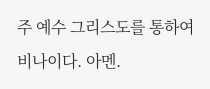주 예수 그리스도를 통하여 비나이다. 아멘.